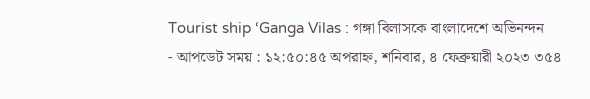Tourist ship ‘Ganga Vilas : গঙ্গা বিলাসকে বাংলাদেশে অভিনন্দন
- আপডেট সময় : ১২:৫০:৪৫ অপরাহ্ন, শনিবার, ৪ ফেব্রুয়ারী ২০২৩ ৩৫৪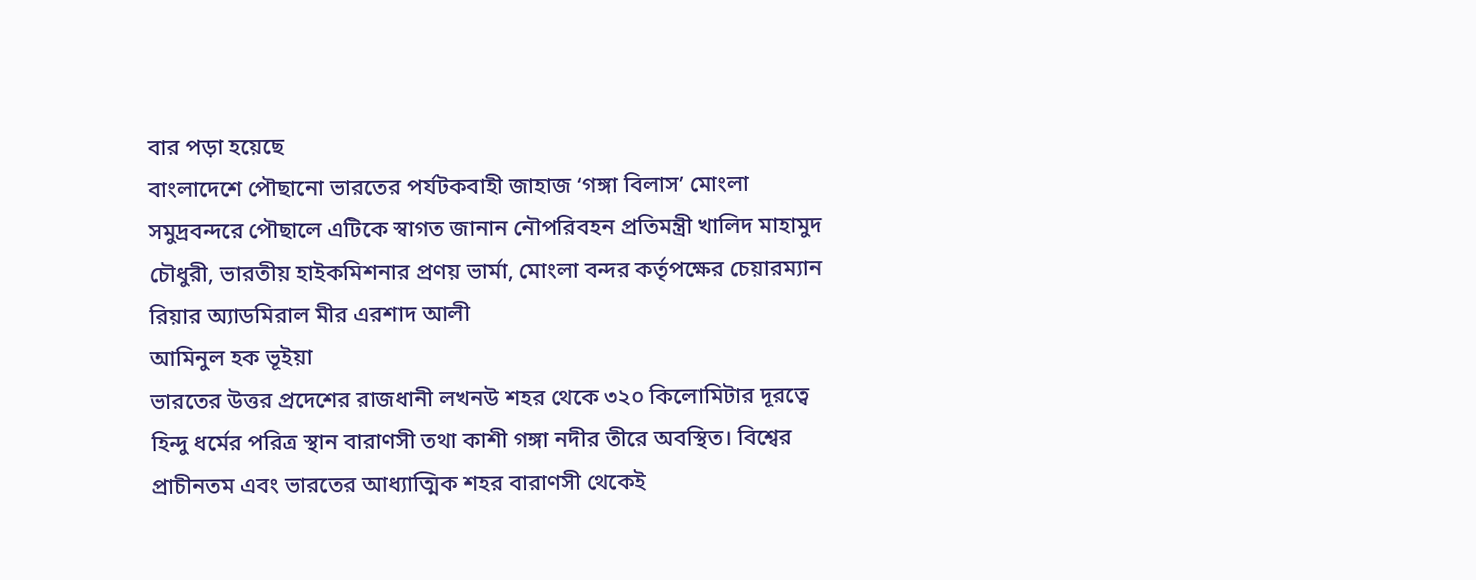বার পড়া হয়েছে
বাংলাদেশে পৌছানো ভারতের পর্যটকবাহী জাহাজ ‘গঙ্গা বিলাস’ মোংলা সমুদ্রবন্দরে পৌছালে এটিকে স্বাগত জানান নৌপরিবহন প্রতিমন্ত্রী খালিদ মাহামুদ চৌধুরী, ভারতীয় হাইকমিশনার প্রণয় ভার্মা, মোংলা বন্দর কর্তৃপক্ষের চেয়ারম্যান রিয়ার অ্যাডমিরাল মীর এরশাদ আলী
আমিনুল হক ভূইয়া
ভারতের উত্তর প্রদেশের রাজধানী লখনউ শহর থেকে ৩২০ কিলোমিটার দূরত্বে হিন্দু ধর্মের পরিত্র স্থান বারাণসী তথা কাশী গঙ্গা নদীর তীরে অবস্থিত। বিশ্বের প্রাচীনতম এবং ভারতের আধ্যাত্মিক শহর বারাণসী থেকেই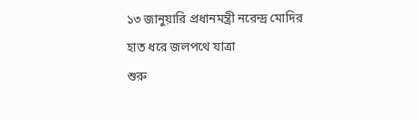১৩ জানুয়ারি প্রধানমন্ত্রী নরেন্দ্র মোদির হাত ধরে জলপথে যাত্রা
শুরু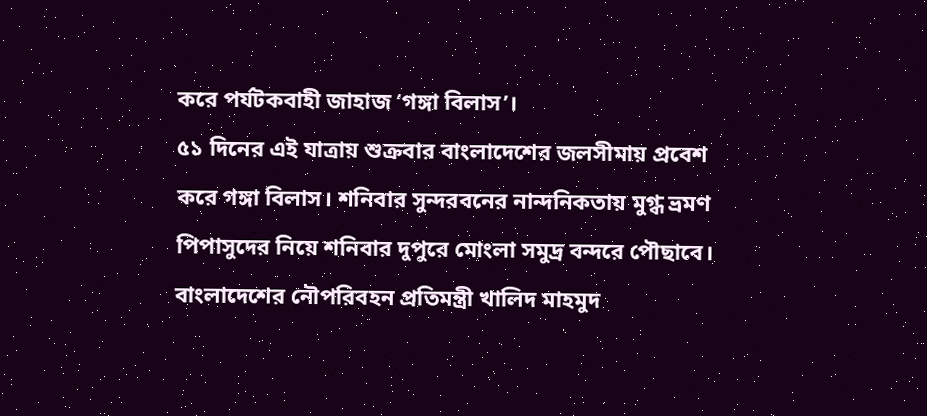করে পর্যটকবাহী জাহাজ ‘গঙ্গা বিলাস’।
৫১ দিনের এই যাত্রায় শুক্রবার বাংলাদেশের জলসীমায় প্রবেশ করে গঙ্গা বিলাস। শনিবার সুন্দরবনের নান্দনিকতায় মুগ্ধ ভ্রমণ পিপাসুদের নিয়ে শনিবার দুপুরে মোংলা সমুদ্র বন্দরে পৌছাবে।
বাংলাদেশের নৌপরিবহন প্রতিমন্ত্রী খালিদ মাহমুদ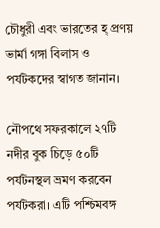চৌধুরী এবং ভারতের হ্ প্রণয় ভার্মা গঙ্গা বিলাস ও পর্যটকদের স্বাগত জানান।

নৌপথে সফরকালে ২৭টি নদীর বুক চিড়ে ৫০টি পর্যটনস্থল ভ্রমণ করবেন পর্যটকরা। এটি পশ্চিমবঙ্গ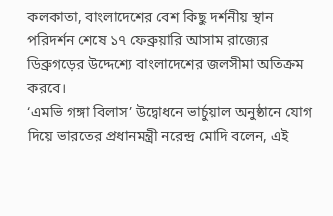কলকাতা, বাংলাদেশের বেশ কিছু দর্শনীয় স্থান পরিদর্শন শেষে ১৭ ফেব্রুয়ারি আসাম রাজ্যের ডিব্রুগড়ের উদ্দেশ্যে বাংলাদেশের জলসীমা অতিক্রম করবে।
‘এমভি গঙ্গা বিলাস’ উদ্বোধনে ভার্চুয়াল অনুষ্ঠানে যোগ দিয়ে ভারতের প্রধানমন্ত্রী নরেন্দ্র মোদি বলেন, এই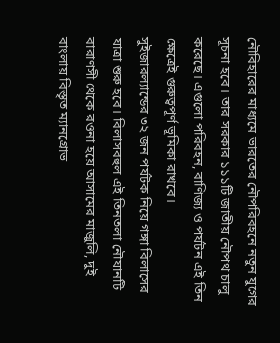নৌবিহারের মাধ্যমে ভারতের নৌপরিবহনে নতুন যুগের সূচনা হবে। তার সরকার ১১১টি জাতীয় নৌপথ চালু করেছে। এগুলো পরিবহন, বাণিজ্য ও পর্যটন এই তিন ক্ষেত্রেই গুরুত্বপূর্ণ ভূমিকা রাখবে।
সুইজারল্যান্ডের ৩২ জন পর্যটক নিয়ে গঙ্গা বিলাসের যাত্রা শুরু হবে। বিলাসবহুল এই তিনতলা নৌযানটি বারাণসী থেকে রওনা হয়ে আসামের মাজুলি, দুই বাংলায় বিস্তৃত ম্যানগ্রোভ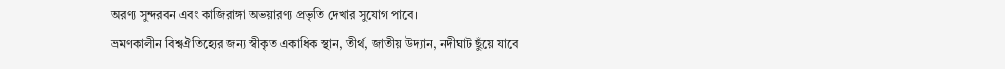অরণ্য সুন্দরবন এবং কাজিরাঙ্গা অভয়ারণ্য প্রভৃতি দেখার সুযোগ পাবে।
ভ্রমণকালীন বিশ্বঐতিহ্যের জন্য স্বীকৃত একাধিক স্থান, তীর্থ, জাতীয় উদ্যান, নদীঘাট ছুঁয়ে যাবে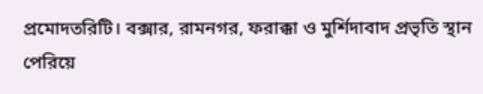প্রমোদতরিটি। বক্সার, রামনগর, ফরাক্কা ও মুর্শিদাবাদ প্রভৃতি স্থান পেরিয়ে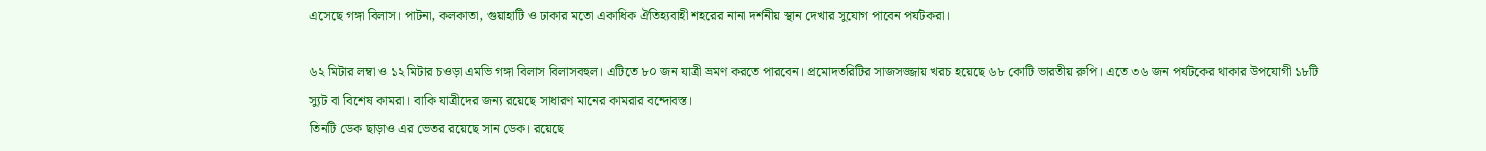এসেছে গঙ্গা বিলাস। পাটনা, কলকাতা, গুয়াহাটি ও ঢাকার মতো একাধিক ঐতিহ্যবাহী শহরের নানা দর্শনীয় স্থান দেখার সুযোগ পাবেন পর্যটকরা।

৬২ মিটার লম্বা ও ১২ মিটার চওড়া এমভি গঙ্গা বিলাস বিলাসবহুল। এটিতে ৮০ জন যাত্রী ভ্রমণ করতে পারবেন। প্রমোদতরিটির সাজসজ্জায় খরচ হয়েছে ৬৮ কোটি ভারতীয় রুপি। এতে ৩৬ জন পর্যটকের থাকার উপযোগী ১৮টি স্যুট বা বিশেষ কামরা। বাকি যাত্রীদের জন্য রয়েছে সাধারণ মানের কামরার বন্দোবস্ত।
তিনটি ডেক ছাড়াও এর ভেতর রয়েছে সান ডেক। রয়েছে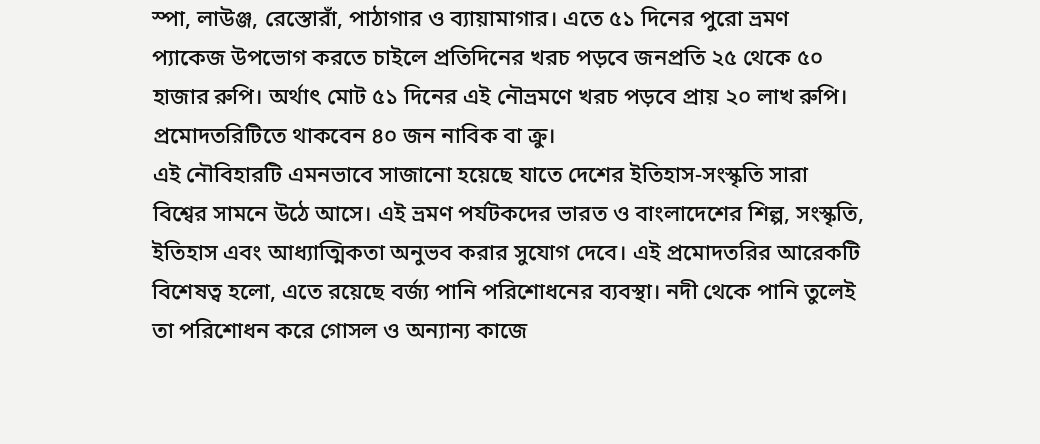স্পা, লাউঞ্জ, রেস্তোরাঁ, পাঠাগার ও ব্যায়ামাগার। এতে ৫১ দিনের পুরো ভ্রমণ প্যাকেজ উপভোগ করতে চাইলে প্রতিদিনের খরচ পড়বে জনপ্রতি ২৫ থেকে ৫০ হাজার রুপি। অর্থাৎ মোট ৫১ দিনের এই নৌভ্রমণে খরচ পড়বে প্রায় ২০ লাখ রুপি। প্রমোদতরিটিতে থাকবেন ৪০ জন নাবিক বা ক্রু।
এই নৌবিহারটি এমনভাবে সাজানো হয়েছে যাতে দেশের ইতিহাস-সংস্কৃতি সারা বিশ্বের সামনে উঠে আসে। এই ভ্রমণ পর্যটকদের ভারত ও বাংলাদেশের শিল্প, সংস্কৃতি, ইতিহাস এবং আধ্যাত্মিকতা অনুভব করার সুযোগ দেবে। এই প্রমোদতরির আরেকটি বিশেষত্ব হলো, এতে রয়েছে বর্জ্য পানি পরিশোধনের ব্যবস্থা। নদী থেকে পানি তুলেই তা পরিশোধন করে গোসল ও অন্যান্য কাজে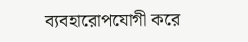ব্যবহারোপযোগী করে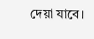দেয়া যাবে।